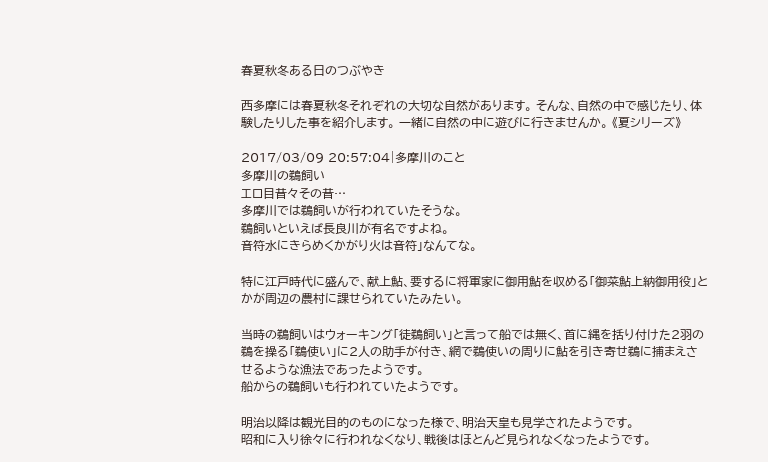春夏秋冬ある日のつぶやき

西多摩には春夏秋冬それぞれの大切な自然があります。 そんな、自然の中で感じたり、体験したりした事を紹介します。 一緒に自然の中に遊びに行きませんか。 《夏シリーズ》

2017/03/09 20:57:04|多摩川のこと
多摩川の鵜飼い
エロ目昔々その昔…
多摩川では鵜飼いが行われていたそうな。
鵜飼いといえば長良川が有名ですよね。
音符水にきらめくかがり火は音符」なんてな。

特に江戸時代に盛んで、献上鮎、要するに将軍家に御用鮎を収める「御菜鮎上納御用役」とかが周辺の農村に課せられていたみたい。

当時の鵜飼いはウォーキング「徒鵜飼い」と言って船では無く、首に縄を括り付けた2羽の鵜を操る「鵜使い」に2人の助手が付き、網で鵜使いの周りに鮎を引き寄せ鵜に捕まえさせるような漁法であったようです。
船からの鵜飼いも行われていたようです。

明治以降は観光目的のものになった様で、明治天皇も見学されたようです。
昭和に入り徐々に行われなくなり、戦後はほとんど見られなくなったようです。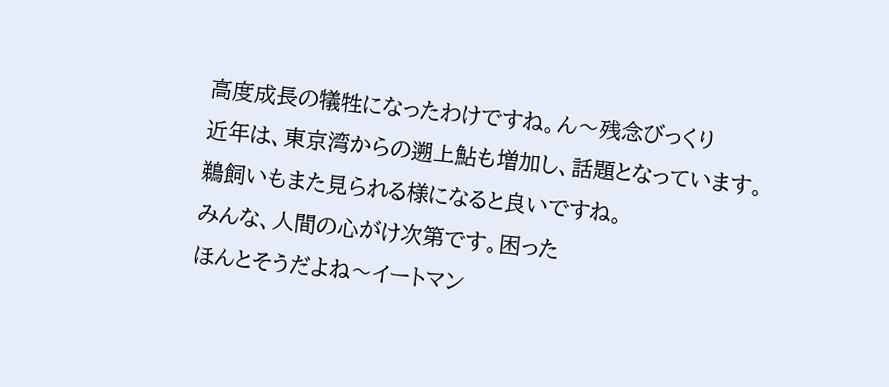高度成長の犠牲になったわけですね。ん〜残念びっくり
近年は、東京湾からの遡上鮎も増加し、話題となっています。
鵜飼いもまた見られる様になると良いですね。
みんな、人間の心がけ次第です。困った
ほんとそうだよね〜イートマン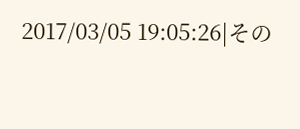2017/03/05 19:05:26|その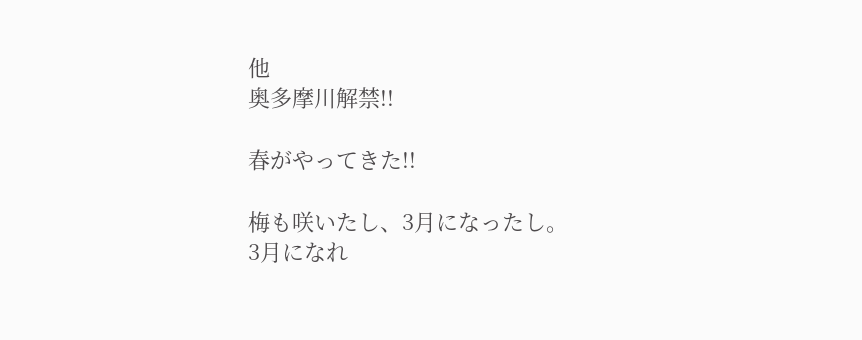他
奥多摩川解禁!!

春がやってきた!!

梅も咲いたし、3月になったし。
3月になれ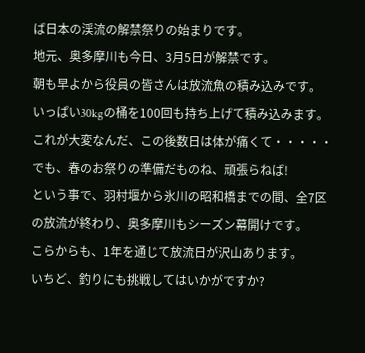ば日本の渓流の解禁祭りの始まりです。
地元、奥多摩川も今日、3月5日が解禁です。
朝も早よから役員の皆さんは放流魚の積み込みです。
いっぱい30kgの桶を100回も持ち上げて積み込みます。
これが大変なんだ、この後数日は体が痛くて・・・・・
でも、春のお祭りの準備だものね、頑張らねば!
という事で、羽村堰から氷川の昭和橋までの間、全7区
の放流が終わり、奥多摩川もシーズン幕開けです。
こらからも、1年を通じて放流日が沢山あります。
いちど、釣りにも挑戦してはいかがですか?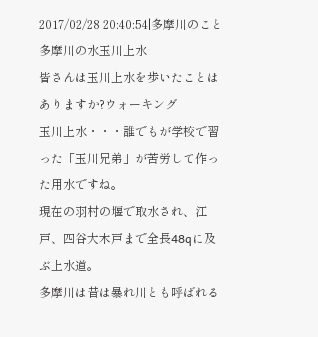2017/02/28 20:40:54|多摩川のこと
多摩川の水玉川上水
皆さんは玉川上水を歩いたことはありますか?ウォーキング
玉川上水・・・誰でもが学校で習った「玉川兄弟」が苦労して作った用水ですね。
現在の羽村の堰で取水され、江戸、四谷大木戸まで全長48qに及ぶ上水道。
多摩川は昔は暴れ川とも呼ばれる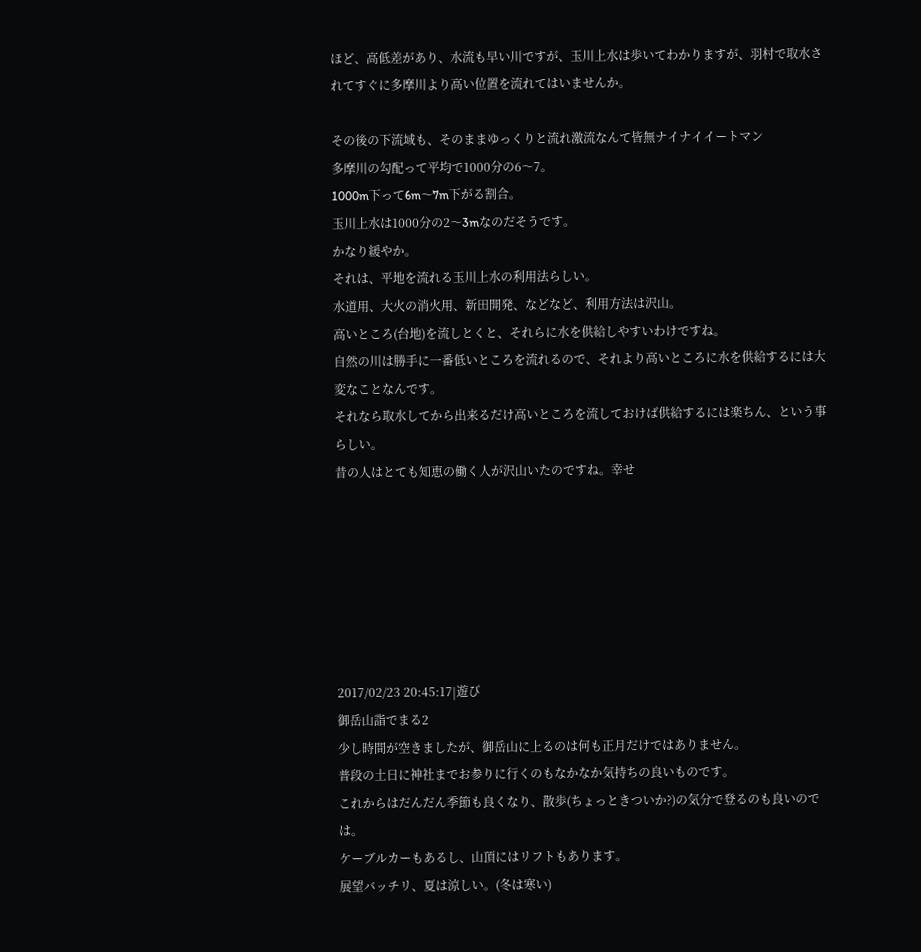ほど、高低差があり、水流も早い川ですが、玉川上水は歩いてわかりますが、羽村で取水されてすぐに多摩川より高い位置を流れてはいませんか。

その後の下流域も、そのままゆっくりと流れ激流なんて皆無ナイナイイートマン
多摩川の勾配って平均で1000分の6〜7。
1000m下って6m〜7m下がる割合。
玉川上水は1000分の2〜3mなのだそうです。
かなり緩やか。
それは、平地を流れる玉川上水の利用法らしい。
水道用、大火の消火用、新田開発、などなど、利用方法は沢山。
高いところ(台地)を流しとくと、それらに水を供給しやすいわけですね。
自然の川は勝手に一番低いところを流れるので、それより高いところに水を供給するには大変なことなんです。
それなら取水してから出来るだけ高いところを流しておけば供給するには楽ちん、という事らしい。
昔の人はとても知恵の働く人が沢山いたのですね。幸せ







2017/02/23 20:45:17|遊び
御岳山詣でまる2
少し時間が空きましたが、御岳山に上るのは何も正月だけではありません。
普段の土日に神社までお参りに行くのもなかなか気持ちの良いものです。
これからはだんだん季節も良くなり、散歩(ちょっときついか?)の気分で登るのも良いのでは。
ケーブルカーもあるし、山頂にはリフトもあります。
展望バッチリ、夏は涼しい。(冬は寒い)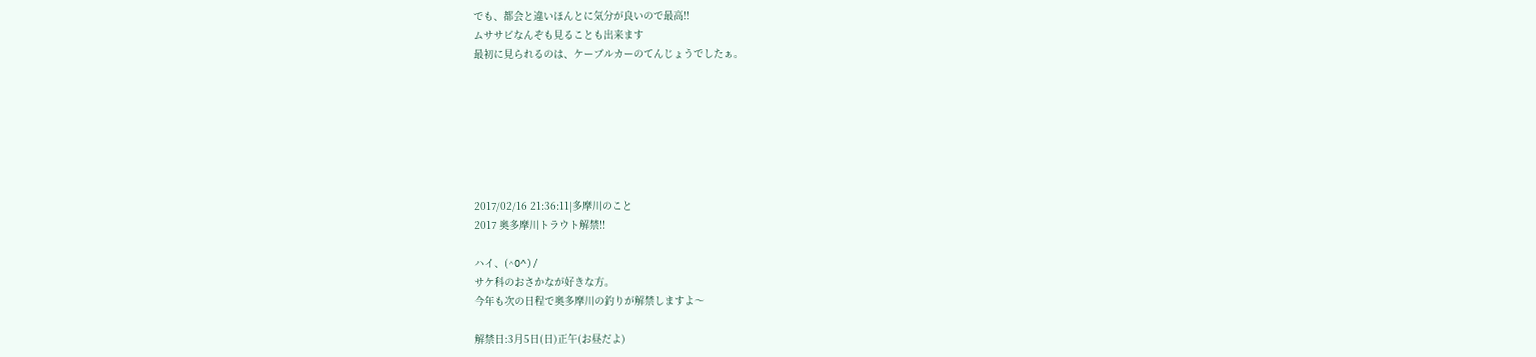でも、都会と違いほんとに気分が良いので最高!!
ムササビなんぞも見ることも出来ます
最初に見られるのは、ケーブルカーのてんじょうでしたぁ。







2017/02/16 21:36:11|多摩川のこと
2017 奥多摩川トラウト解禁!!

ハイ、(^O^)/
サケ科のおさかなが好きな方。
今年も次の日程で奥多摩川の釣りが解禁しますよ〜

解禁日:3月5日(日)正午(お昼だよ)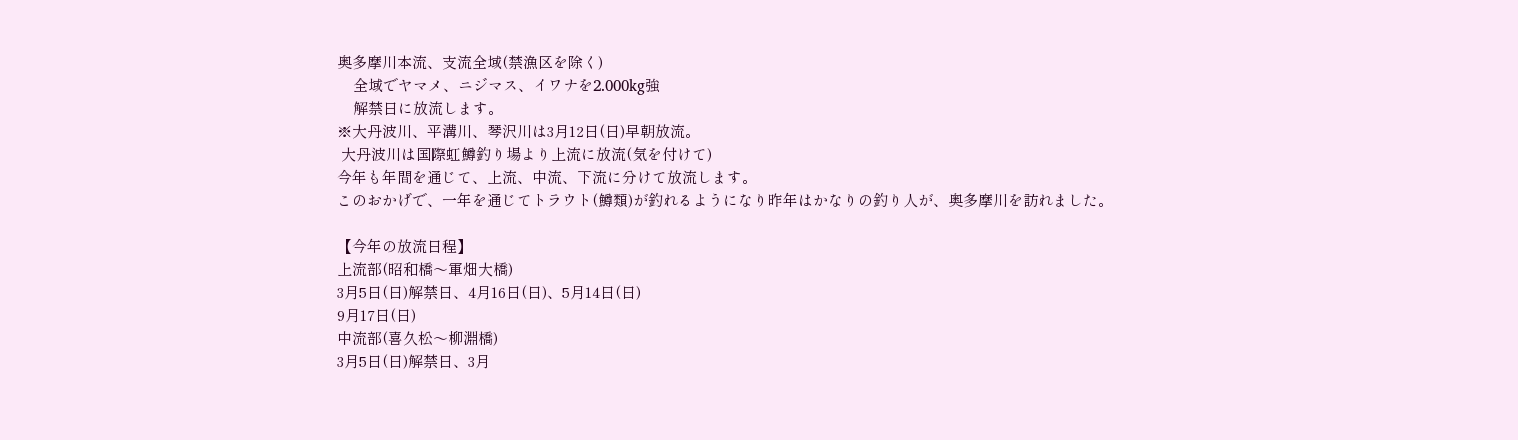奥多摩川本流、支流全域(禁漁区を除く)
    全域でヤマメ、ニジマス、イワナを2.000kg強
    解禁日に放流します。
※大丹波川、平溝川、琴沢川は3月12日(日)早朝放流。
 大丹波川は国際虹鱒釣り場より上流に放流(気を付けて)
今年も年間を通じて、上流、中流、下流に分けて放流します。
このおかげで、一年を通じてトラウト(鱒類)が釣れるようになり昨年はかなりの釣り人が、奥多摩川を訪れました。

【今年の放流日程】
上流部(昭和橋〜軍畑大橋)
3月5日(日)解禁日、4月16日(日)、5月14日(日)
9月17日(日)
中流部(喜久松〜柳淵橋)
3月5日(日)解禁日、3月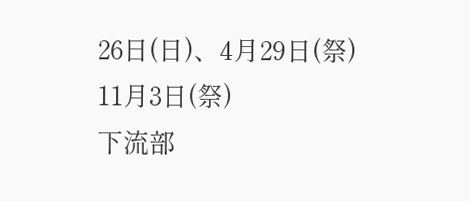26日(日)、4月29日(祭)
11月3日(祭)
下流部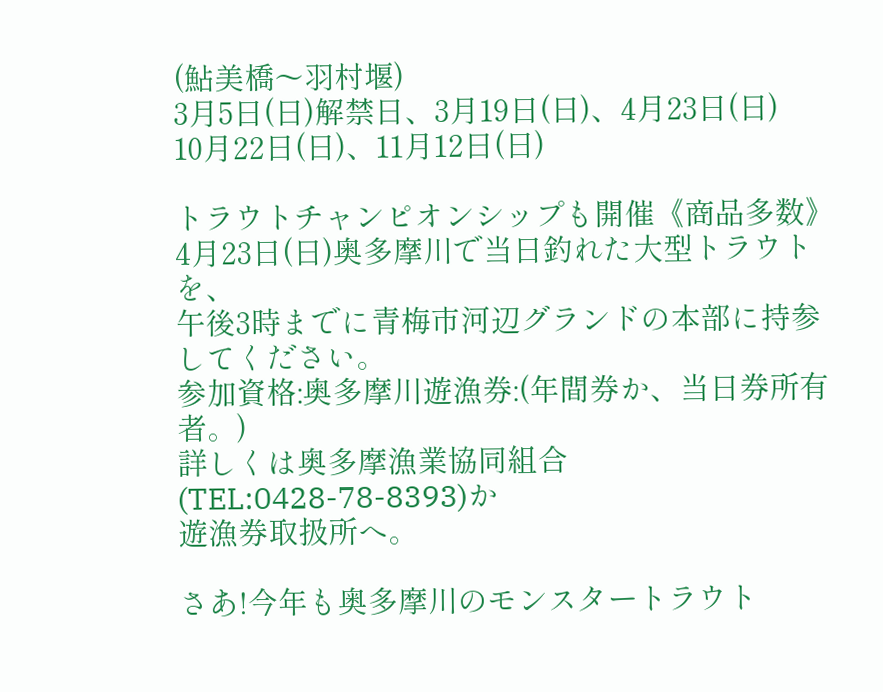(鮎美橋〜羽村堰)
3月5日(日)解禁日、3月19日(日)、4月23日(日)
10月22日(日)、11月12日(日)

トラウトチャンピオンシップも開催《商品多数》
4月23日(日)奥多摩川で当日釣れた大型トラウトを、
午後3時までに青梅市河辺グランドの本部に持参してください。
参加資格:奥多摩川遊漁券:(年間券か、当日券所有者。)
詳しくは奥多摩漁業協同組合(TEL:0428-78-8393)か
遊漁券取扱所へ。

さあ!今年も奥多摩川のモンスタートラウト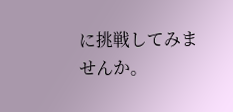に挑戦してみませんか。